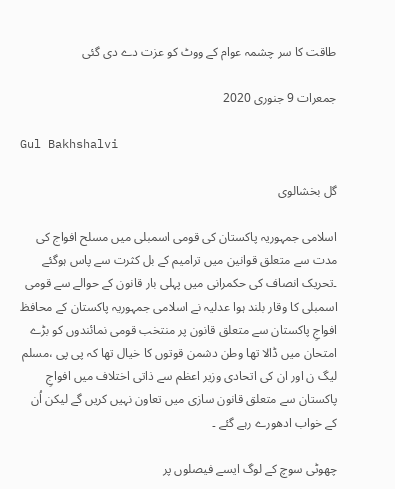طاقت کا سر چشمہ عوام کے ووٹ کو عزت دے دی گئی

جمعرات 9 جنوری 2020

Gul Bakhshalvi

گل بخشالوی

اسلامی جمہوریہ پاکستان کی قومی اسمبلی میں مسلح افواج کی مدت سے متعلق قوانین میں ترامیم کے بل کثرت سے پاس ہوگئے ۔تحریک انصاف کی حکمرانی میں پہلی بار قانون کے حوالے سے قومی اسمبلی کا وقار بلند ہوا عدلیہ نے اسلامی جمہوریہ پاکستان کے محافظ افواجِ پاکستان سے متعلق قانون پر منتخب قومی نمائندوں کو بڑے امتحان میں ڈالا تھا وطن دشمن قوتوں کا خیال تھا کہ پی پی ،مسلم لیگ ن اور ان کی اتحادی وزیر اعظم سے ذاتی اختلاف میں افواجِ پاکستان سے متعلق قانون سازی میں تعاون نہیں کریں گے لیکن اُن کے خواب ادھورے رہے گئے ۔

چھوٹی سوچ کے لوگ ایسے فیصلوں پر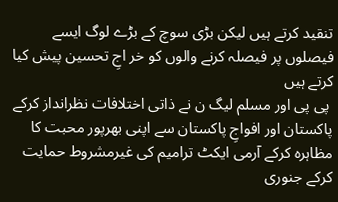تنقید کرتے ہیں لیکن بڑی سوچ کے بڑے لوگ ایسے فیصلوں پر فیصلہ کرنے والوں کو خر اجِ تحسین پیش کیا کرتے ہیں
 پی پی اور مسلم لیگ ن نے ذاتی اختلافات نظرانداز کرکے پاکستان اور افواجِ پاکستان سے اپنی بھرپور محبت کا مظاہرہ کرکے آرمی ایکٹ ترامیم کی غیرمشروط حمایت کرکے جنوری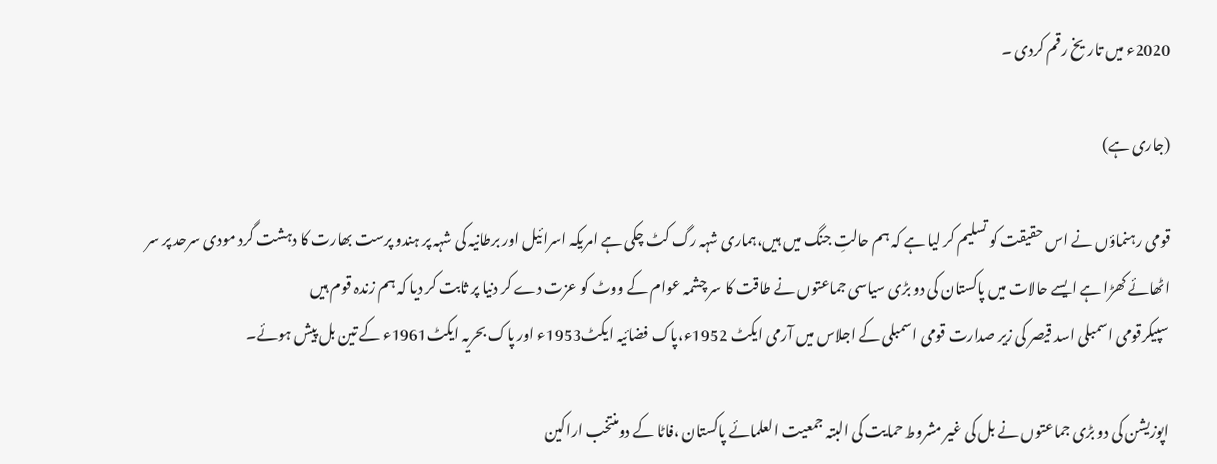2020ء میں تاریخ رقم کردی ۔

(جاری ہے)

قومی رہنماؤں نے اس حقیقت کو تسلیم کر لیا ہے کہ ہم حالتِ جنگ میں ہیں،ہماری شہہ رگ کٹ چکی ہے امریکہ اسرائیل اور برطانیہ کی شہہ پر ہندو پرست بھارت کا دہشت گرد مودی سرحد پر سر اٹھائے کھڑا ہے ایسے حالات میں پاکستان کی دو بڑی سیاسی جماعتوں نے طاقت کا سر چشمہ عوام کے ووٹ کو عزت دے کر دنیا پر ثابت کر دیا کہ ہم زندہ قوم ہیں
سپیکرقومی اسمبلی اسد قیصر کی زیر صدارت قومی اسمبلی کے اجلاس میں آرمی ایکٹ 1952ء،پاک فضائیہ ایکٹ1953ء اور پاک بحریہ ایکٹ1961ء کے تین بل پیش ہوئے۔

اپوزیشن کی دو بڑی جماعتوں نے بل کی غیر مشروط حمایت کی البتہ جمعیت العلمائے پاکستان ،فاٹا کے دومنتخب اراکین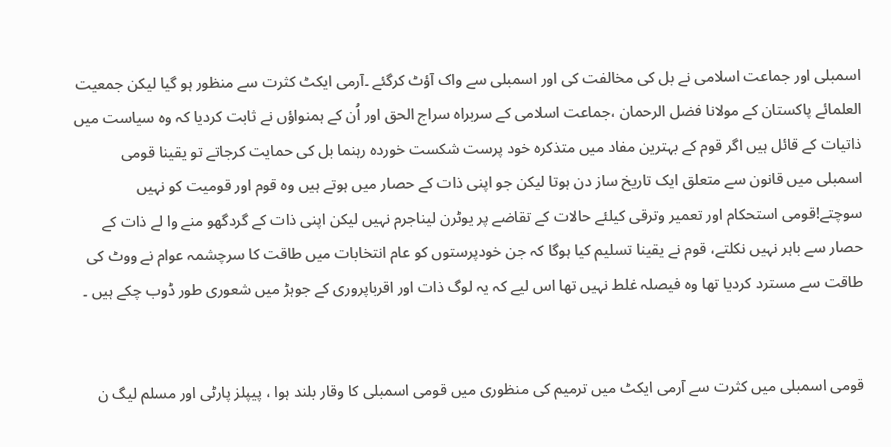اسمبلی اور جماعت اسلامی نے بل کی مخالفت کی اور اسمبلی سے واک آؤٹ کرگئے ۔آرمی ایکٹ کثرت سے منظور ہو گیا لیکن جمعیت العلمائے پاکستان کے مولانا فضل الرحمان ،جماعت اسلامی کے سربراہ سراج الحق اور اُن کے ہمنواؤں نے ثابت کردیا کہ وہ سیاست میں ذاتیات کے قائل ہیں اگر قوم کے بہترین مفاد میں متذکرہ خود پرست شکست خوردہ رہنما بل کی حمایت کرجاتے تو یقینا قومی اسمبلی میں قانون سے متعلق ایک تاریخ ساز دن ہوتا لیکن جو اپنی ذات کے حصار میں ہوتے ہیں وہ قوم اور قومیت کو نہیں سوچتے!قومی استحکام اور تعمیر وترقی کیلئے حالات کے تقاضے پر یوٹرن لیناجرم نہیں لیکن اپنی ذات کے گردگھو منے وا لے ذات کے حصار سے باہر نہیں نکلتے، قوم نے یقینا تسلیم کیا ہوگا کہ جن خودپرستوں کو عام انتخابات میں طاقت کا سرچشمہ عوام نے ووٹ کی طاقت سے مسترد کردیا تھا وہ فیصلہ غلط نہیں تھا اس لیے کہ یہ لوگ ذات اور اقرباپروری کے جوہڑ میں شعوری طور ڈوب چکے ہیں ۔


قومی اسمبلی میں کثرت سے آرمی ایکٹ میں ترمیم کی منظوری میں قومی اسمبلی کا وقار بلند ہوا ، پیپلز پارٹی اور مسلم لیگ ن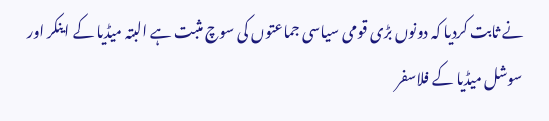نے ثابت کردیا کہ دونوں بڑی قومی سیاسی جماعتوں کی سوچ مثبت ہے البتہ میڈیا کے اینکر اور سوشل میڈیا کے فلاسفر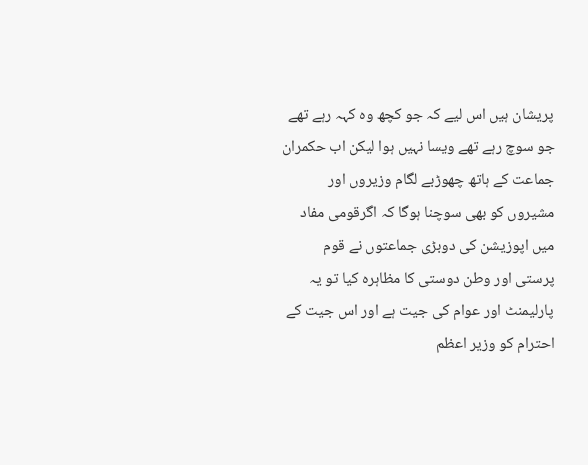پریشان ہیں اس لیے کہ جو کچھ وہ کہہ رہے تھے جو سوچ رہے تھے ویسا نہیں ہوا لیکن اب حکمران جماعت کے ہاتھ چھوڑبے لگام وزیروں اور مشیروں کو بھی سوچنا ہوگا کہ اگرقومی مفاد میں اپوزیشن کی دوبڑی جماعتوں نے قوم پرستی اور وطن دوستی کا مظاہرہ کیا تو یہ پارلیمنٹ اور عوام کی جیت ہے اور اس جیت کے احترام کو وزیر اعظم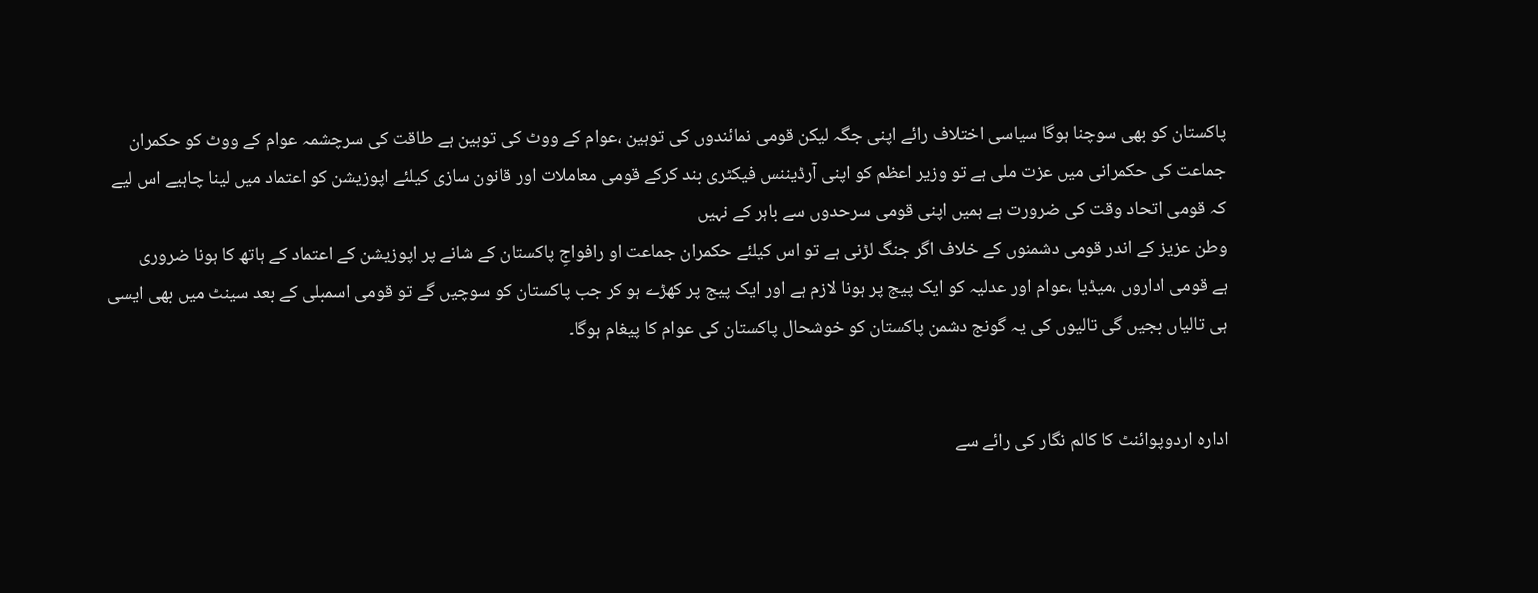پاکستان کو بھی سوچنا ہوگا سیاسی اختلاف رائے اپنی جگہ لیکن قومی نمائندوں کی توہین ،عوام کے ووٹ کی توہین ہے طاقت کی سرچشمہ عوام کے ووٹ کو حکمران جماعت کی حکمرانی میں عزت ملی ہے تو وزیر اعظم کو اپنی آرڈیننس فیکٹری بند کرکے قومی معاملات اور قانون سازی کیلئے اپوزیشن کو اعتماد میں لینا چاہیے اس لیے کہ قومی اتحاد وقت کی ضرورت ہے ہمیں اپنی قومی سرحدوں سے باہر کے نہیں
وطن عزیز کے اندر قومی دشمنوں کے خلاف اگر جنگ لڑنی ہے تو اس کیلئے حکمران جماعت او رافواجِ پاکستان کے شانے پر اپوزیشن کے اعتماد کے ہاتھ کا ہونا ضروری
ہے قومی اداروں ،میڈیا ،عوام اور عدلیہ کو ایک پیج پر ہونا لازم ہے اور ایک پیج پر کھڑے ہو کر جب پاکستان کو سوچیں گے تو قومی اسمبلی کے بعد سینٹ میں بھی ایسی ہی تالیاں بجیں گی تالیوں کی یہ گونج دشمن پاکستان کو خوشحال پاکستان کی عوام کا پیغام ہوگا۔


ادارہ اردوپوائنٹ کا کالم نگار کی رائے سے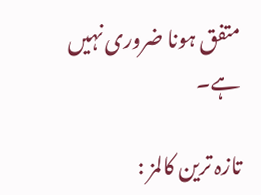متفق ہونا ضروری نہیں ہے۔

تازہ ترین کالمز :